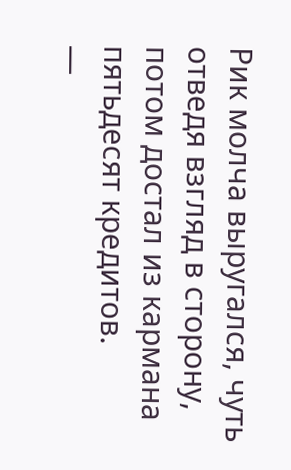Рик молча выругался, чуть отведя взгляд в сторону, потом достал из кармана пятьдесят кредитов.
—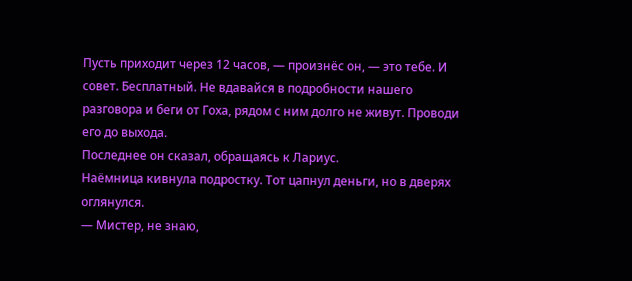Пусть приходит через 12 часов, — произнёс он, — это тебе. И совет. Бесплатный. Не вдавайся в подробности нашего разговора и беги от Гоха, рядом с ним долго не живут. Проводи его до выхода.
Последнее он сказал, обращаясь к Лариус.
Наёмница кивнула подростку. Тот цапнул деньги, но в дверях оглянулся.
— Мистер, не знаю,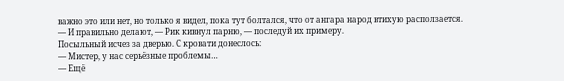важно это или нет, но только я видел, пока тут болтался, что от ангара народ втихую расползается.
— И правильно делают, — Рик кивнул парню, — последуй их примеру.
Посыльный исчез за дверью. С кровати донеслось:
— Мистер, у нас серьёзные проблемы…
— Ещё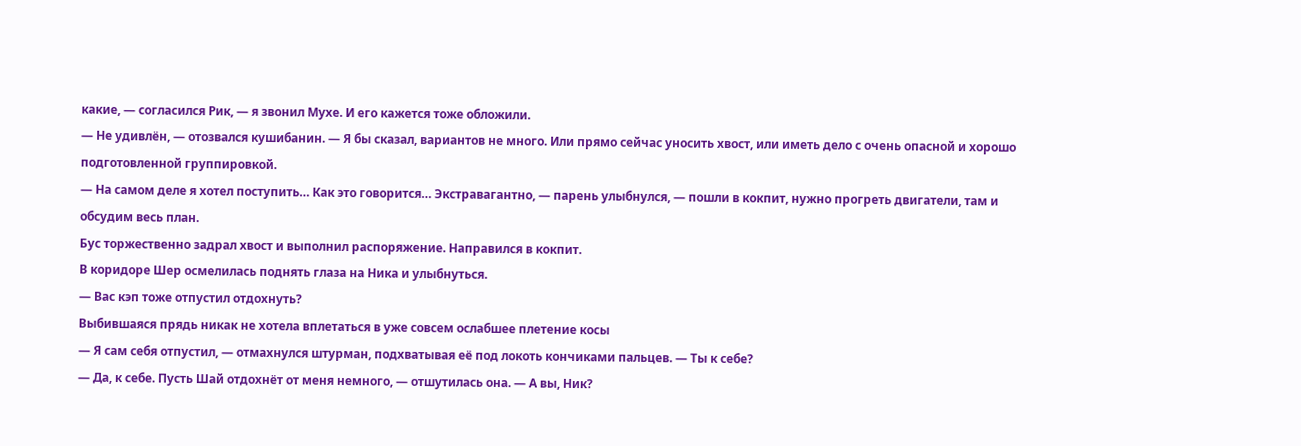какие, — согласился Рик, — я звонил Мухе. И его кажется тоже обложили.
— Не удивлён, — отозвался кушибанин. — Я бы сказал, вариантов не много. Или прямо сейчас уносить хвост, или иметь дело с очень опасной и хорошо подготовленной группировкой.
— На самом деле я хотел поступить… Как это говорится… Экстравагантно, — парень улыбнулся, — пошли в кокпит, нужно прогреть двигатели, там и обсудим весь план.
Бус торжественно задрал хвост и выполнил распоряжение. Направился в кокпит.
В коридоре Шер осмелилась поднять глаза на Ника и улыбнуться.
— Вас кэп тоже отпустил отдохнуть?
Выбившаяся прядь никак не хотела вплетаться в уже совсем ослабшее плетение косы
— Я сам себя отпустил, — отмахнулся штурман, подхватывая её под локоть кончиками пальцев. — Ты к себе?
— Да, к себе. Пусть Шай отдохнёт от меня немного, — отшутилась она. — А вы, Ник?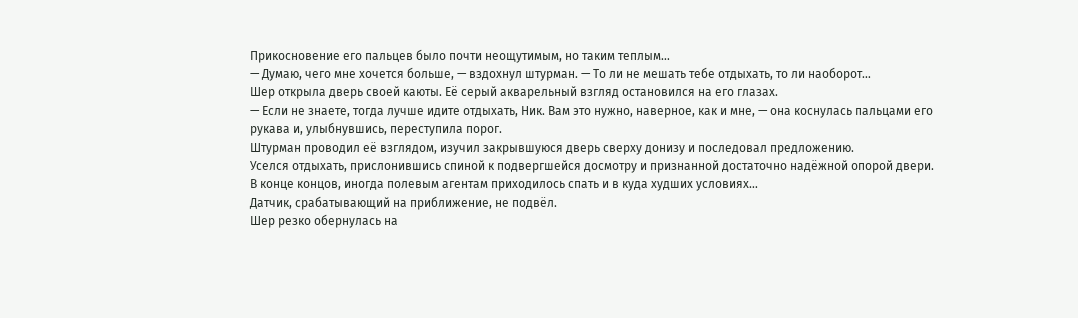Прикосновение его пальцев было почти неощутимым, но таким теплым…
— Думаю, чего мне хочется больше, — вздохнул штурман. — То ли не мешать тебе отдыхать, то ли наоборот…
Шер открыла дверь своей каюты. Её серый акварельный взгляд остановился на его глазах.
— Если не знаете, тогда лучше идите отдыхать, Ник. Вам это нужно, наверное, как и мне, — она коснулась пальцами его рукава и, улыбнувшись, переступила порог.
Штурман проводил её взглядом, изучил закрывшуюся дверь сверху донизу и последовал предложению.
Уселся отдыхать, прислонившись спиной к подвергшейся досмотру и признанной достаточно надёжной опорой двери. В конце концов, иногда полевым агентам приходилось спать и в куда худших условиях…
Датчик, срабатывающий на приближение, не подвёл.
Шер резко обернулась на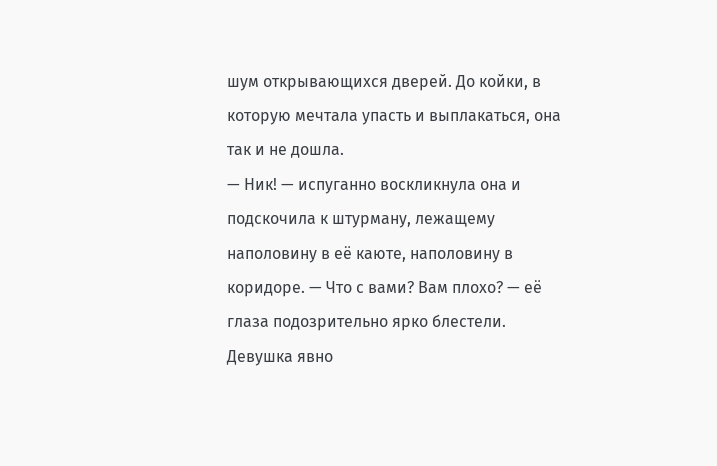шум открывающихся дверей. До койки, в которую мечтала упасть и выплакаться, она так и не дошла.
— Ник! — испуганно воскликнула она и подскочила к штурману, лежащему наполовину в её каюте, наполовину в коридоре. — Что с вами? Вам плохо? — её глаза подозрительно ярко блестели. Девушка явно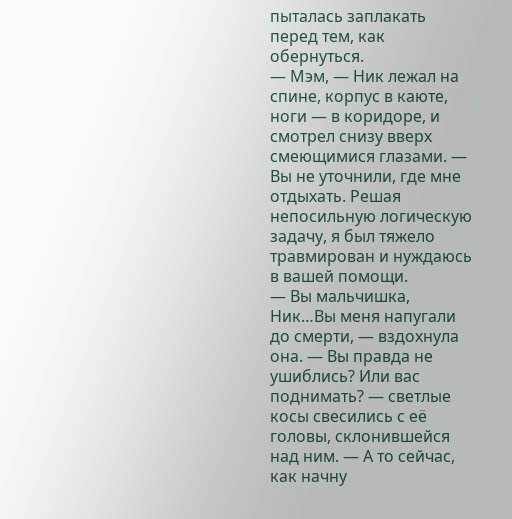пыталась заплакать перед тем, как обернуться.
— Мэм, — Ник лежал на спине, корпус в каюте, ноги — в коридоре, и смотрел снизу вверх смеющимися глазами. — Вы не уточнили, где мне отдыхать. Решая непосильную логическую задачу, я был тяжело травмирован и нуждаюсь в вашей помощи.
— Вы мальчишка, Ник…Вы меня напугали до смерти, — вздохнула она. — Вы правда не ушиблись? Или вас поднимать? — светлые косы свесились с её головы, склонившейся над ним. — А то сейчас, как начну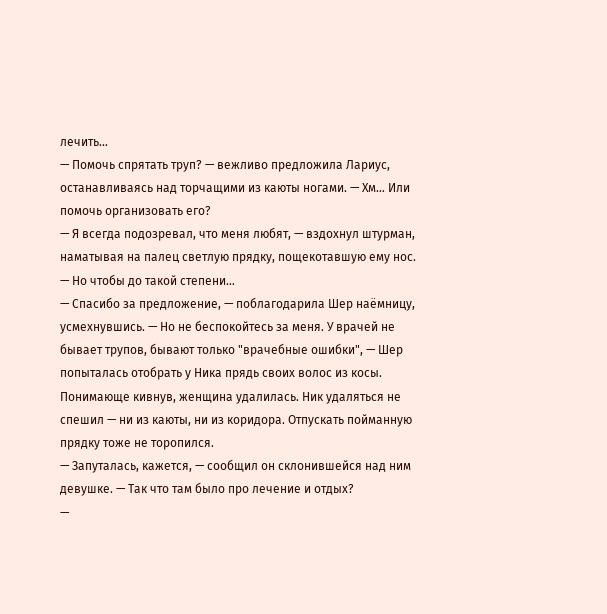лечить…
— Помочь спрятать труп? — вежливо предложила Лариус, останавливаясь над торчащими из каюты ногами. — Хм… Или помочь организовать его?
— Я всегда подозревал, что меня любят, — вздохнул штурман, наматывая на палец светлую прядку, пощекотавшую ему нос. — Но чтобы до такой степени…
— Спасибо за предложение, — поблагодарила Шер наёмницу, усмехнувшись. — Но не беспокойтесь за меня. У врачей не бывает трупов, бывают только "врачебные ошибки", — Шер попыталась отобрать у Ника прядь своих волос из косы.
Понимающе кивнув, женщина удалилась. Ник удаляться не спешил — ни из каюты, ни из коридора. Отпускать пойманную прядку тоже не торопился.
— Запуталась, кажется, — сообщил он склонившейся над ним девушке. — Так что там было про лечение и отдых?
—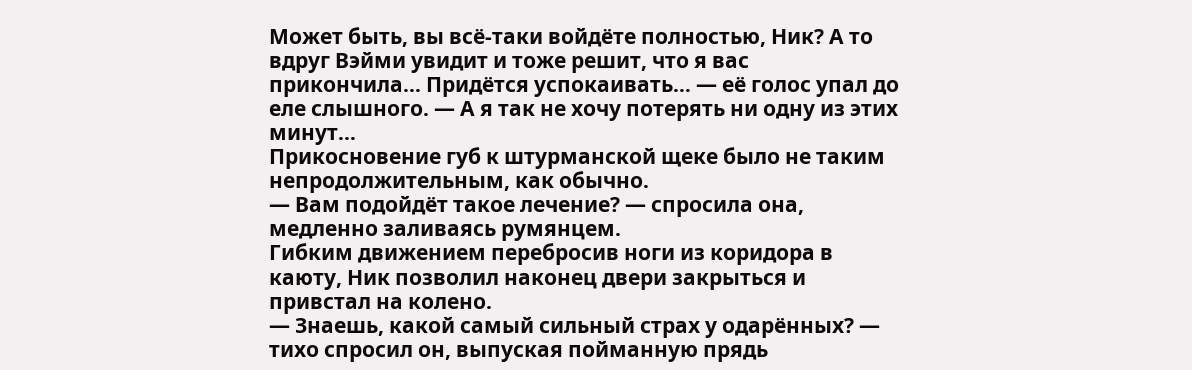Может быть, вы всё-таки войдёте полностью, Ник? А то вдруг Вэйми увидит и тоже решит, что я вас прикончила… Придётся успокаивать… — её голос упал до еле слышного. — А я так не хочу потерять ни одну из этих минут…
Прикосновение губ к штурманской щеке было не таким непродолжительным, как обычно.
— Вам подойдёт такое лечение? — спросила она, медленно заливаясь румянцем.
Гибким движением перебросив ноги из коридора в каюту, Ник позволил наконец двери закрыться и привстал на колено.
— Знаешь, какой самый сильный страх у одарённых? — тихо спросил он, выпуская пойманную прядь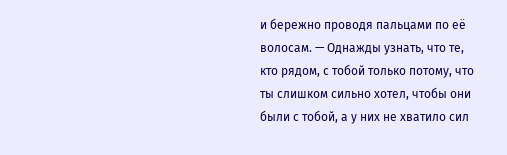и бережно проводя пальцами по её волосам. — Однажды узнать, что те, кто рядом, с тобой только потому, что ты слишком сильно хотел, чтобы они были с тобой, а у них не хватило сил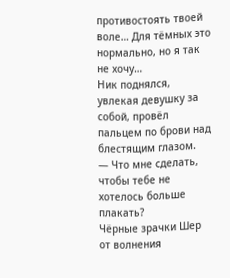противостоять твоей воле… Для тёмных это нормально, но я так не хочу…
Ник поднялся, увлекая девушку за собой, провёл пальцем по брови над блестящим глазом.
— Что мне сделать, чтобы тебе не хотелось больше плакать?
Чёрные зрачки Шер от волнения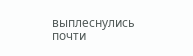выплеснулись почти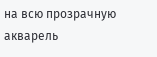на всю прозрачную акварель